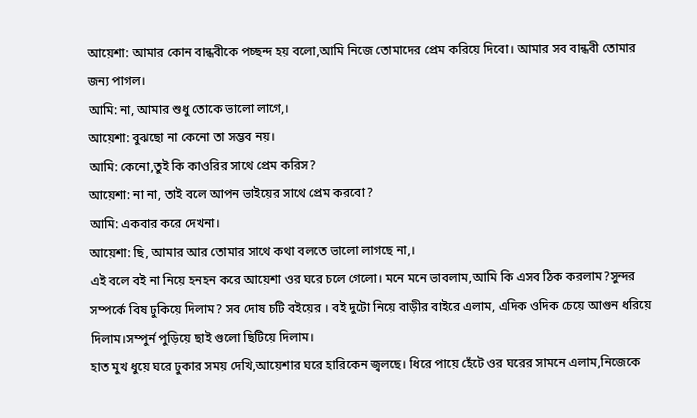আয়েশা: আমার কোন বান্ধবীকে পচ্ছন্দ হয় বলো,আমি নিজে তোমাদের প্রেম করিয়ে দিবো। আমার সব বান্ধবী তোমার জন্য পাগল।
আমি: না, আমার শুধু তোকে ভালো লাগে,।
আয়েশা: বুঝছো না কেনো তা সম্ভব নয়।
আমি: কেনো,তুই কি কাওরির সাথে প্রেম করিস?
আয়েশা: না না, তাই বলে আপন ভাইয়ের সাথে প্রেম করবো?
আমি: একবার করে দেখনা।
আয়েশা: ছি, আমার আর তোমার সাথে কথা বলতে ভালো লাগছে না,।
এই বলে বই না নিয়ে হনহন করে আয়েশা ওর ঘরে চলে গেলো। মনে মনে ভাবলাম,আমি কি এসব ঠিক করলাম?সুন্দর সম্পর্কে বিষ ঢুকিয়ে দিলাম? সব দোষ চটি বইয়ের । বই দুটো নিয়ে বাড়ীর বাইরে এলাম, এদিক ওদিক চেয়ে আগুন ধরিয়ে দিলাম।সম্পুর্ন পুড়িয়ে ছাই গুলো ছিটিয়ে দিলাম।
হাত মুখ ধুয়ে ঘরে ঢুকার সময় দেখি,আয়েশার ঘরে হারিকেন জ্বলছে। ধিরে পায়ে হেঁটে ওর ঘরের সামনে এলাম,নিজেকে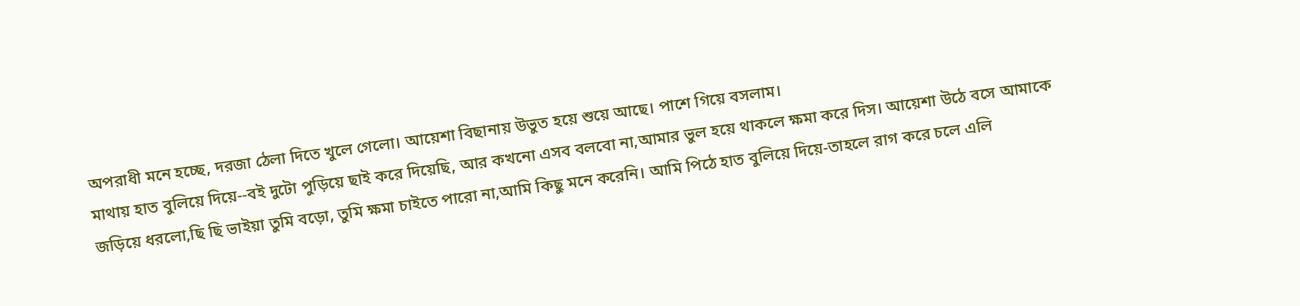অপরাধী মনে হচ্ছে, দরজা ঠেলা দিতে খুলে গেলো। আয়েশা বিছানায় উভুত হয়ে শুয়ে আছে। পাশে গিয়ে বসলাম।
মাথায় হাত বুলিয়ে দিয়ে--বই দুটো পুড়িয়ে ছাই করে দিয়েছি, আর কখনো এসব বলবো না,আমার ভুল হয়ে থাকলে ক্ষমা করে দিস। আয়েশা উঠে বসে আমাকে জড়িয়ে ধরলো,ছি ছি ভাইয়া তুমি বড়ো, তুমি ক্ষমা চাইতে পারো না,আমি কিছু মনে করেনি। আমি পিঠে হাত বুলিয়ে দিয়ে-তাহলে রাগ করে চলে এলি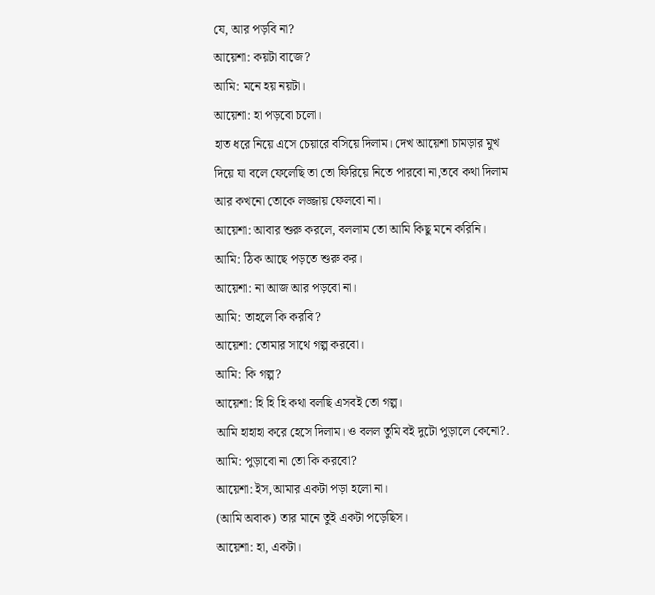যে, আর পড়বি না?
আয়েশা: কয়টা বাজে?
আমি: মনে হয় নয়টা।
আয়েশা: হা পড়বো চলো।
হাত ধরে নিয়ে এসে চেয়ারে বসিয়ে দিলাম। দেখ আয়েশা চামড়ার মুখ দিয়ে যা বলে ফেলেছি তা তো ফিরিয়ে নিতে পারবো না,তবে কথা দিলাম আর কখনো তোকে লজ্জায় ফেলবো না।
আয়েশা: আবার শুরু করলে, বললাম তো আমি কিছু মনে করিনি।
আমি: ঠিক আছে পড়তে শুরু কর।
আয়েশা: না আজ আর পড়বো না।
আমি: তাহলে কি করবি?
আয়েশা: তোমার সাথে গল্প করবো।
আমি: কি গল্প?
আয়েশা: হি হি হি কথা বলছি এসবই তো গল্প।
আমি হাহাহা করে হেসে দিলাম। ও বলল তুমি বই দুটো পুড়ালে কেনো?.
আমি: পুড়াবো না তো কি করবো?
আয়েশা: ইস,আমার একটা পড়া হলো না।
(আমি অবাক) তার মানে তুই একটা পড়েছিস।
আয়েশা: হা, একটা।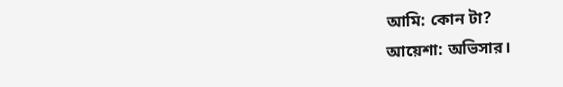আমি: কোন টা?
আয়েশা: অভিসার।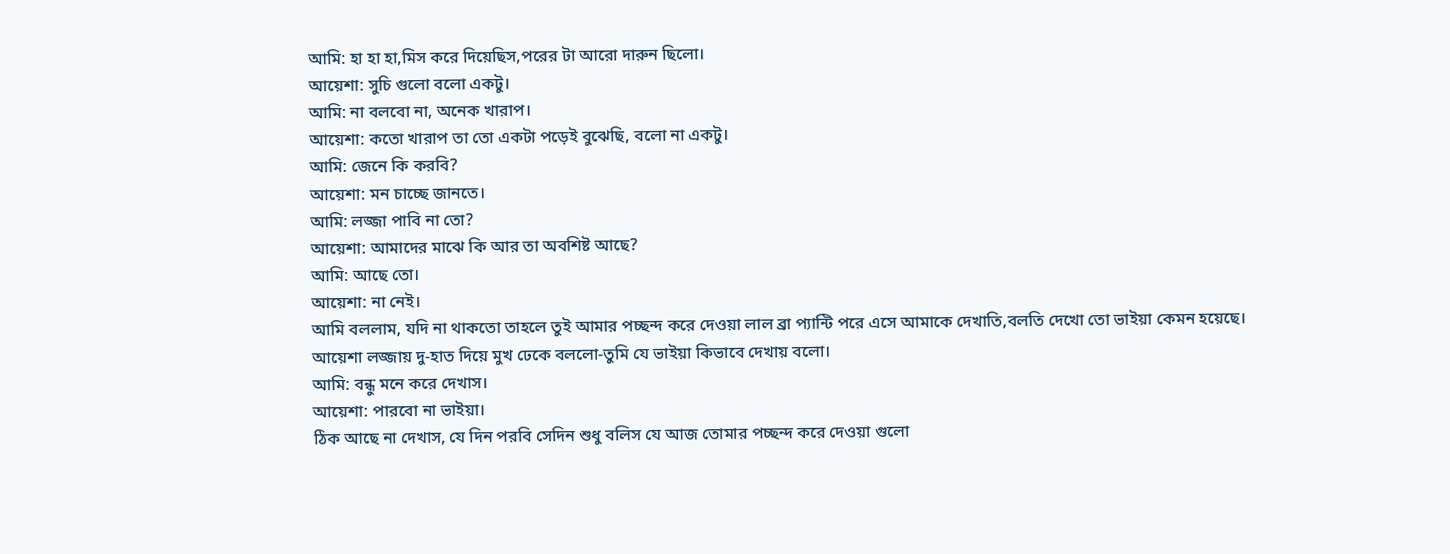আমি: হা হা হা,মিস করে দিয়েছিস,পরের টা আরো দারুন ছিলো।
আয়েশা: সুচি গুলো বলো একটু।
আমি: না বলবো না, অনেক খারাপ।
আয়েশা: কতো খারাপ তা তো একটা পড়েই বুঝেছি, বলো না একটু।
আমি: জেনে কি করবি?
আয়েশা: মন চাচ্ছে জানতে।
আমি: লজ্জা পাবি না তো?
আয়েশা: আমাদের মাঝে কি আর তা অবশিষ্ট আছে?
আমি: আছে তো।
আয়েশা: না নেই।
আমি বললাম, যদি না থাকতো তাহলে তুই আমার পচ্ছন্দ করে দেওয়া লাল ব্রা প্যান্টি পরে এসে আমাকে দেখাতি,বলতি দেখো তো ভাইয়া কেমন হয়েছে।
আয়েশা লজ্জায় দু-হাত দিয়ে মুখ ঢেকে বললো-তুমি যে ভাইয়া কিভাবে দেখায় বলো।
আমি: বন্ধু মনে করে দেখাস।
আয়েশা: পারবো না ভাইয়া।
ঠিক আছে না দেখাস, যে দিন পরবি সেদিন শুধু বলিস যে আজ তোমার পচ্ছন্দ করে দেওয়া গুলো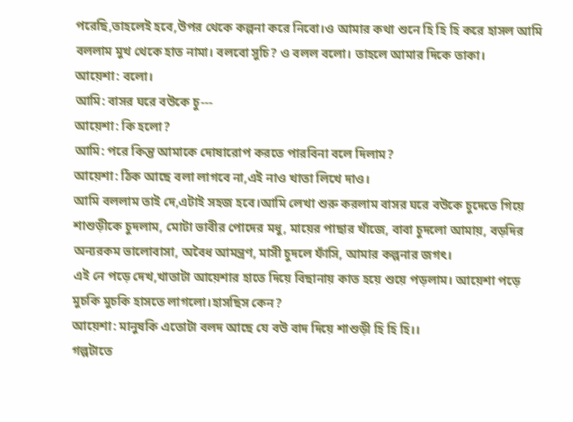পরেছি,তাহলেই হবে,উপর থেকে কল্পনা করে নিবো।ও আমার কথা শুনে হি হি হি করে হাসল আমি বললাম মুখ থেকে হাত নামা। বলবো সুচি? ও বলল বলো। তাহলে আমার দিকে তাকা।
আয়েশা: বলো।
আমি: বাসর ঘরে বউকে চু---
আয়েশা: কি হলো?
আমি: পরে কিন্তু আমাকে দোষারোপ করতে পারবিনা বলে দিলাম?
আয়েশা: ঠিক আছে বলা লাগবে না,এই নাও খাতা লিখে দাও।
আমি বললাম তাই দে,এটাই সহজ হবে।আমি লেখা শুরু করলাম বাসর ঘরে বউকে চুদেতে গিয়ে শাশুড়ীকে চুদলাম, মোটা ভাবীর পোদের মধু, মায়ের পাছার খাঁজে, বাবা চুদলো আমায়, বড়দির অন্যরকম ভালোবাসা, অবৈধ আমন্ত্রণ, মাসী চুদলে ফাঁসি, আমার কল্পনার জগৎ।
এই নে পড়ে দেখ,খাতাটা আয়েশার হাতে দিয়ে বিছানায় কাত হয়ে শুয়ে পড়লাম। আয়েশা পড়ে মুচকি মুচকি হাসতে লাগলো।হাসছিস কেন?
আয়েশা: মানুষকি এতোটা বলদ আছে যে বউ বাদ দিয়ে শাশুড়ী হি হি হি।।
গল্পটাতে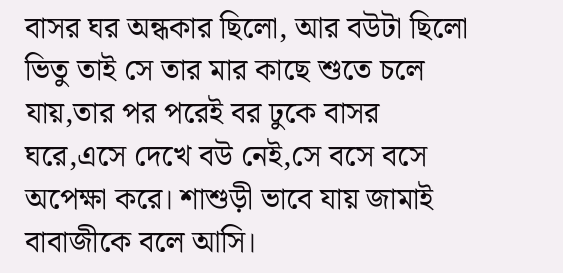বাসর ঘর অন্ধকার ছিলো, আর বউটা ছিলো ভিতু তাই সে তার মার কাছে শুতে চলে যায়,তার পর পরেই বর ঢুকে বাসর ঘরে,এসে দেখে বউ নেই,সে বসে বসে অপেক্ষা করে। শাশুড়ী ভাবে যায় জামাই বাবাজীকে বলে আসি।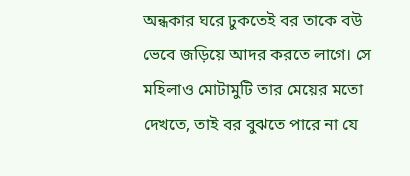অন্ধকার ঘরে ঢুকতেই বর তাকে বউ ভেবে জড়িয়ে আদর করতে লাগে। সে মহিলাও মোটামুটি তার মেয়ের মতো দেখতে, তাই বর বুঝতে পারে না যে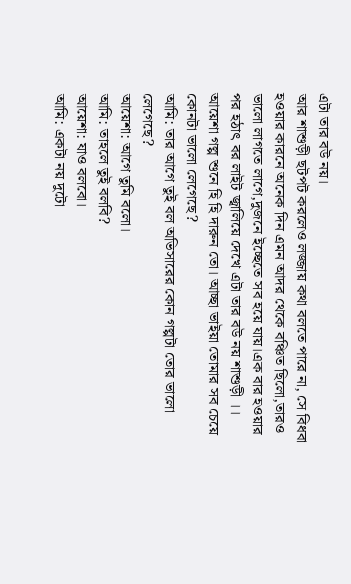এটা তার বউ নয়।
আর শাশুড়ী ছটপট করলেও লজ্জায় কথা বলতে পারে না, সে বিধবা হওয়ার কারনে অনেক দিন এমন আদর থেকে বঞ্চিত ছিলো,তারও ভালো লাগতে লাগে,দুজনে ইচ্ছেতে সব হয়ে যায়।এক বার হওয়ার পর হঠাৎ বর লাইট জ্বালিয়ে দেখে এটা তার বউ নয় শাশুড়ী ।।
আয়েশা গল্প শুনে হি হি দারুন তো। আচ্ছা ভাইয়া তোমার সব চেয়ে কোনটা ভালো লেগেছে?
আমি: তার আগে তুই বল অভিসারের কোন গল্পটা তোর ভালো লেগেছে?
আয়েশা: আগে তুমি বলো।
আমি: তাহলে তুই বলবি?
আয়েশা: যাও বলবো।
আমি: একটা নয় দুটো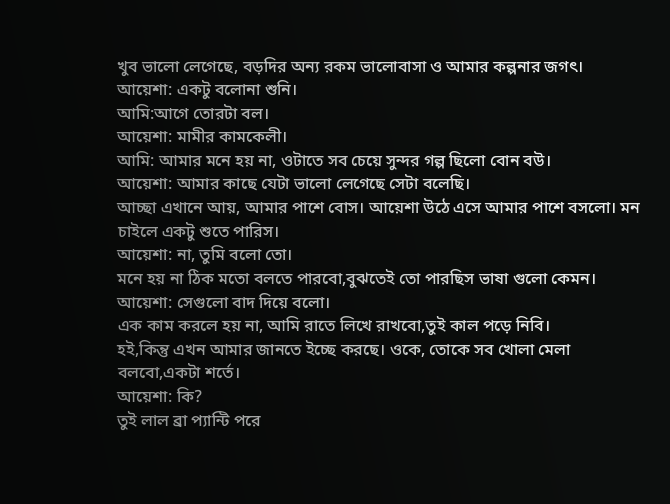খুব ভালো লেগেছে, বড়দির অন্য রকম ভালোবাসা ও আমার কল্পনার জগৎ।
আয়েশা: একটু বলোনা শুনি।
আমি:আগে তোরটা বল।
আয়েশা: মামীর কামকেলী।
আমি: আমার মনে হয় না, ওটাতে সব চেয়ে সুন্দর গল্প ছিলো বোন বউ।
আয়েশা: আমার কাছে যেটা ভালো লেগেছে সেটা বলেছি।
আচ্ছা এখানে আয়, আমার পাশে বোস। আয়েশা উঠে এসে আমার পাশে বসলো। মন চাইলে একটু শুতে পারিস।
আয়েশা: না, তুমি বলো তো।
মনে হয় না ঠিক মতো বলতে পারবো,বুঝতেই তো পারছিস ভাষা গুলো কেমন।
আয়েশা: সেগুলো বাদ দিয়ে বলো।
এক কাম করলে হয় না, আমি রাতে লিখে রাখবো,তুই কাল পড়ে নিবি।
হই,কিন্তু এখন আমার জানতে ইচ্ছে করছে। ওকে, তোকে সব খোলা মেলা বলবো,একটা শর্তে।
আয়েশা: কি?
তুই লাল ব্রা প্যান্টি পরে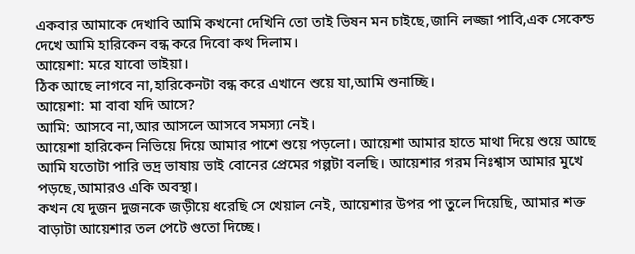একবার আমাকে দেখাবি আমি কখনো দেখিনি তো তাই ভিষন মন চাইছে,জানি লজ্জা পাবি,এক সেকেন্ড দেখে আমি হারিকেন বন্ধ করে দিবো কথ দিলাম।
আয়েশা: মরে যাবো ভাইয়া।
ঠিক আছে লাগবে না,হারিকেনটা বন্ধ করে এখানে শুয়ে যা,আমি শুনাচ্ছি।
আয়েশা: মা বাবা যদি আসে?
আমি: আসবে না,আর আসলে আসবে সমস্যা নেই।
আয়েশা হারিকেন নিভিয়ে দিয়ে আমার পাশে শুয়ে পড়লো। আয়েশা আমার হাতে মাথা দিয়ে শুয়ে আছে আমি যতোটা পারি ভদ্র ভাষায় ভাই বোনের প্রেমের গল্পটা বলছি। আয়েশার গরম নিঃশ্বাস আমার মুখে পড়ছে,আমারও একি অবস্থা।
কখন যে দুজন দুজনকে জড়ীয়ে ধরেছি সে খেয়াল নেই, আয়েশার উপর পা তুলে দিয়েছি, আমার শক্ত বাড়াটা আয়েশার তল পেটে গুতো দিচ্ছে।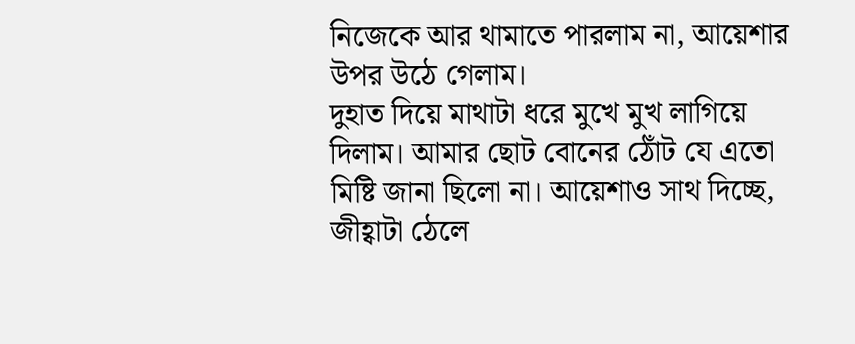নিজেকে আর থামাতে পারলাম না, আয়েশার উপর উঠে গেলাম।
দুহাত দিয়ে মাথাটা ধরে মুখে মুখ লাগিয়ে দিলাম। আমার ছোট বোনের ঠোঁট যে এতো মিষ্টি জানা ছিলো না। আয়েশাও সাথ দিচ্ছে, জীহ্বাটা ঠেলে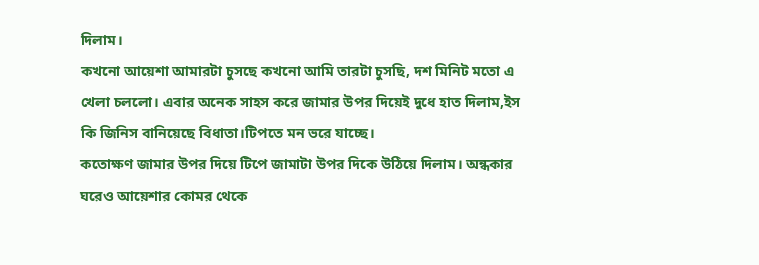দিলাম।
কখনো আয়েশা আমারটা চুসছে কখনো আমি তারটা চুসছি, দশ মিনিট মতো এ খেলা চললো। এবার অনেক সাহস করে জামার উপর দিয়েই দুধে হাত দিলাম,ইস কি জিনিস বানিয়েছে বিধাতা।টিপতে মন ভরে যাচ্ছে।
কতোক্ষণ জামার উপর দিয়ে টিপে জামাটা উপর দিকে উঠিয়ে দিলাম। অন্ধকার ঘরেও আয়েশার কোমর থেকে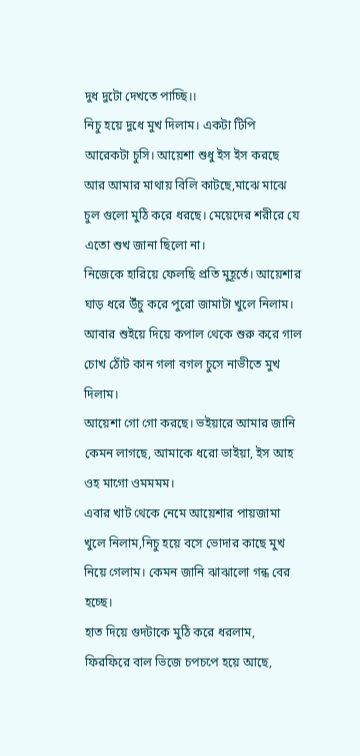দুধ দুটো দেখতে পাচ্ছি।।
নিচু হয়ে দুধে মুখ দিলাম। একটা টিপি আরেকটা চুসি। আয়েশা শুধু ইস ইস করছে আর আমার মাথায় বিলি কাটছে,মাঝে মাঝে চুল গুলো মুঠি করে ধরছে। মেয়েদের শরীরে যে এতো শুখ জানা ছিলো না।
নিজেকে হারিয়ে ফেলছি প্রতি মুহূর্তে। আয়েশার ঘাড় ধরে উঁচু করে পুরো জামাটা খুলে নিলাম। আবার শুইয়ে দিয়ে কপাল থেকে শুরু করে গাল চোখ ঠোঁট কান গলা বগল চুসে নাভীতে মুখ দিলাম।
আয়েশা গো গো করছে। ভইয়ারে আমার জানি কেমন লাগছে, আমাকে ধরো ভাইয়া, ইস আহ ওহ মাগো ওমমমম।
এবার খাট থেকে নেমে আয়েশার পায়জামা খুলে নিলাম,নিচু হয়ে বসে ভোদার কাছে মুখ নিয়ে গেলাম। কেমন জানি ঝাঝালো গন্ধ বের হচ্ছে।
হাত দিয়ে গুদটাকে মুঠি করে ধরলাম, ফিরফিরে বাল ভিজে চপচপে হয়ে আছে,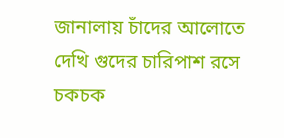জানালায় চাঁদের আলোতে দেখি গুদের চারিপাশ রসে চকচক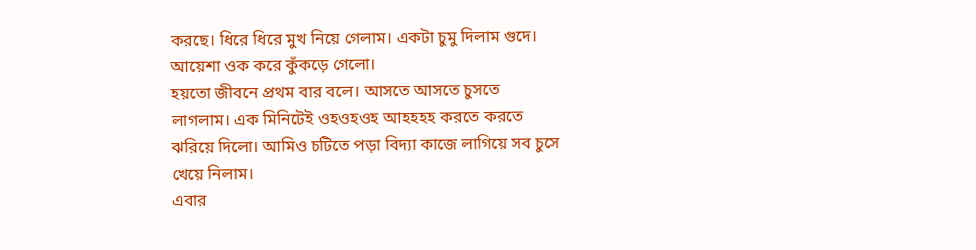করছে। ধিরে ধিরে মুখ নিয়ে গেলাম। একটা চুমু দিলাম গুদে। আয়েশা ওক করে কুঁকড়ে গেলো।
হয়তো জীবনে প্রথম বার বলে। আসতে আসতে চুসতে লাগলাম। এক মিনিটেই ওহওহওহ আহহহহ করতে করতে ঝরিয়ে দিলো। আমিও চটিতে পড়া বিদ্যা কাজে লাগিয়ে সব চুসে খেয়ে নিলাম।
এবার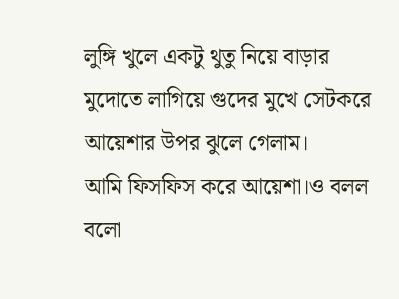লুঙ্গি খুলে একটু থুতু নিয়ে বাড়ার মুদোতে লাগিয়ে গুদের মুখে সেটকরে আয়েশার উপর ঝুলে গেলাম।
আমি ফিসফিস করে আয়েশা।ও বলল বলো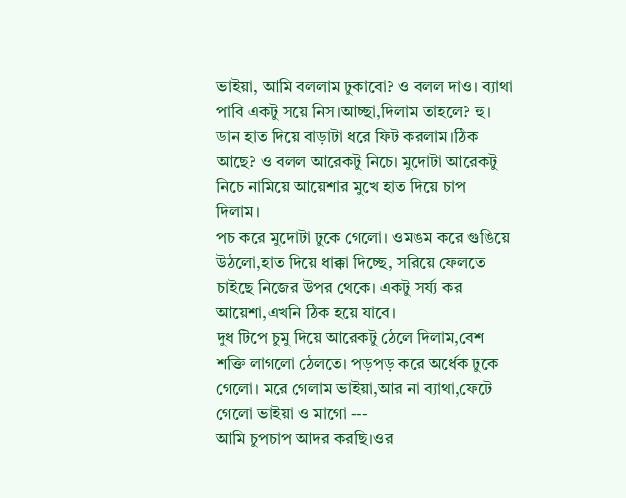ভাইয়া, আমি বললাম ঢুকাবো? ও বলল দাও। ব্যাথা পাবি একটু সয়ে নিস।আচ্ছা,দিলাম তাহলে? হু।
ডান হাত দিয়ে বাড়াটা ধরে ফিট করলাম।ঠিক আছে? ও বলল আরেকটু নিচে। মুদোটা আরেকটু নিচে নামিয়ে আয়েশার মুখে হাত দিয়ে চাপ দিলাম।
পচ করে মুদোটা ঢুকে গেলো। ওমঙম করে গুঙিয়ে উঠলো,হাত দিয়ে ধাক্কা দিচ্ছে, সরিয়ে ফেলতে চাইছে নিজের উপর থেকে। একটু সর্য্য কর আয়েশা,এখনি ঠিক হয়ে যাবে।
দুধ টিপে চুমু দিয়ে আরেকটু ঠেলে দিলাম,বেশ শক্তি লাগলো ঠেলতে। পড়পড় করে অর্ধেক ঢুকে গেলো। মরে গেলাম ভাইয়া,আর না ব্যাথা,ফেটে গেলো ভাইয়া ও মাগো ---
আমি চুপচাপ আদর করছি।ওর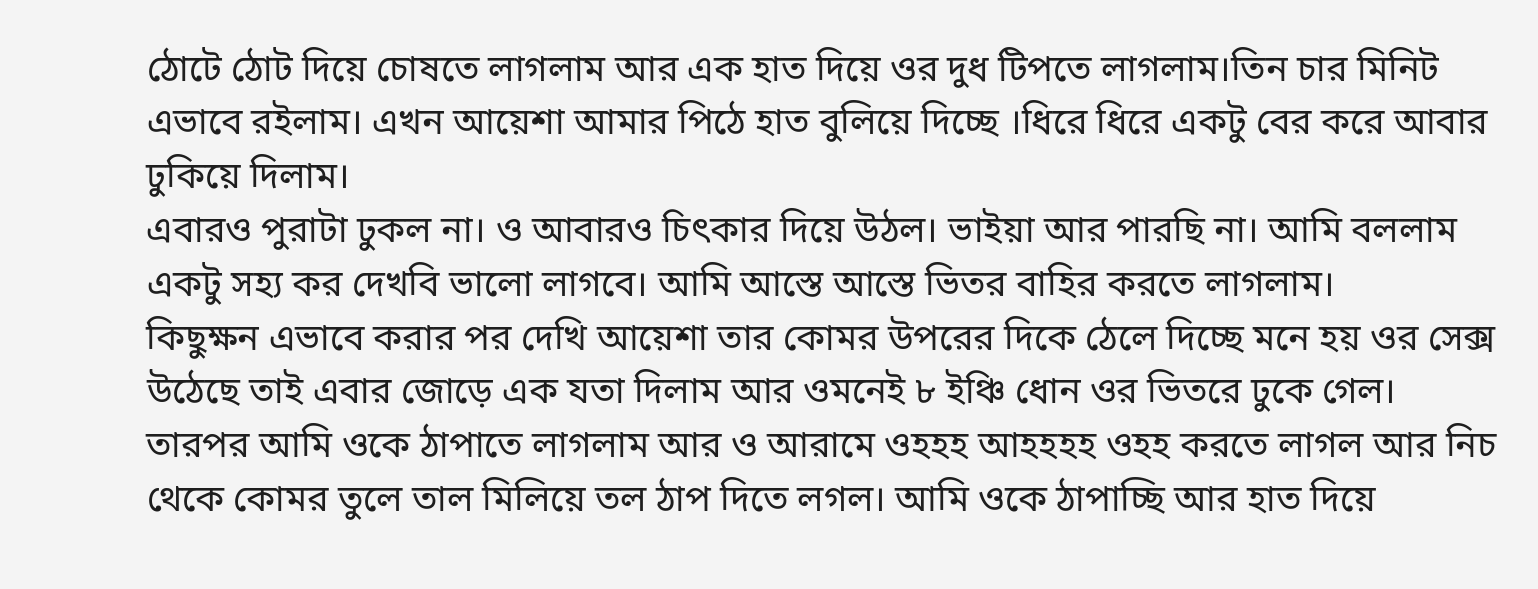ঠোটে ঠোট দিয়ে চোষতে লাগলাম আর এক হাত দিয়ে ওর দুধ টিপতে লাগলাম।তিন চার মিনিট এভাবে রইলাম। এখন আয়েশা আমার পিঠে হাত বুলিয়ে দিচ্ছে ।ধিরে ধিরে একটু বের করে আবার ঢুকিয়ে দিলাম।
এবারও পুরাটা ঢুকল না। ও আবারও চিৎকার দিয়ে উঠল। ভাইয়া আর পারছি না। আমি বললাম একটু সহ্য কর দেখবি ভালো লাগবে। আমি আস্তে আস্তে ভিতর বাহির করতে লাগলাম।
কিছুক্ষন এভাবে করার পর দেখি আয়েশা তার কোমর উপরের দিকে ঠেলে দিচ্ছে মনে হয় ওর সেক্স উঠেছে তাই এবার জোড়ে এক যতা দিলাম আর ওমনেই ৮ ইঞ্চি ধোন ওর ভিতরে ঢুকে গেল।
তারপর আমি ওকে ঠাপাতে লাগলাম আর ও আরামে ওহহহ আহহহহ ওহহ করতে লাগল আর নিচ থেকে কোমর তুলে তাল মিলিয়ে তল ঠাপ দিতে লগল। আমি ওকে ঠাপাচ্ছি আর হাত দিয়ে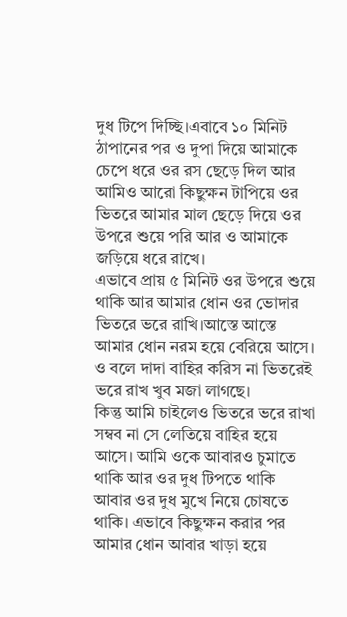দুধ টিপে দিচ্ছি।এবাবে ১০ মিনিট ঠাপানের পর ও দুপা দিয়ে আমাকে চেপে ধরে ওর রস ছেড়ে দিল আর আমিও আরো কিছুক্ষন টাপিয়ে ওর ভিতরে আমার মাল ছেড়ে দিয়ে ওর উপরে শুয়ে পরি আর ও আমাকে জড়িয়ে ধরে রাখে।
এভাবে প্রায় ৫ মিনিট ওর উপরে শুয়ে থাকি আর আমার ধোন ওর ভোদার ভিতরে ভরে রাখি।আস্তে আস্তে আমার ধোন নরম হয়ে বেরিয়ে আসে। ও বলে দাদা বাহির করিস না ভিতরেই ভরে রাখ খুব মজা লাগছে।
কিন্তু আমি চাইলেও ভিতরে ভরে রাখা সম্বব না সে লেতিয়ে বাহির হয়ে আসে। আমি ওকে আবারও চুমাতে থাকি আর ওর দুধ টিপতে থাকি আবার ওর দুধ মুখে নিয়ে চোষতে থাকি। এভাবে কিছুক্ষন করার পর আমার ধোন আবার খাড়া হয়ে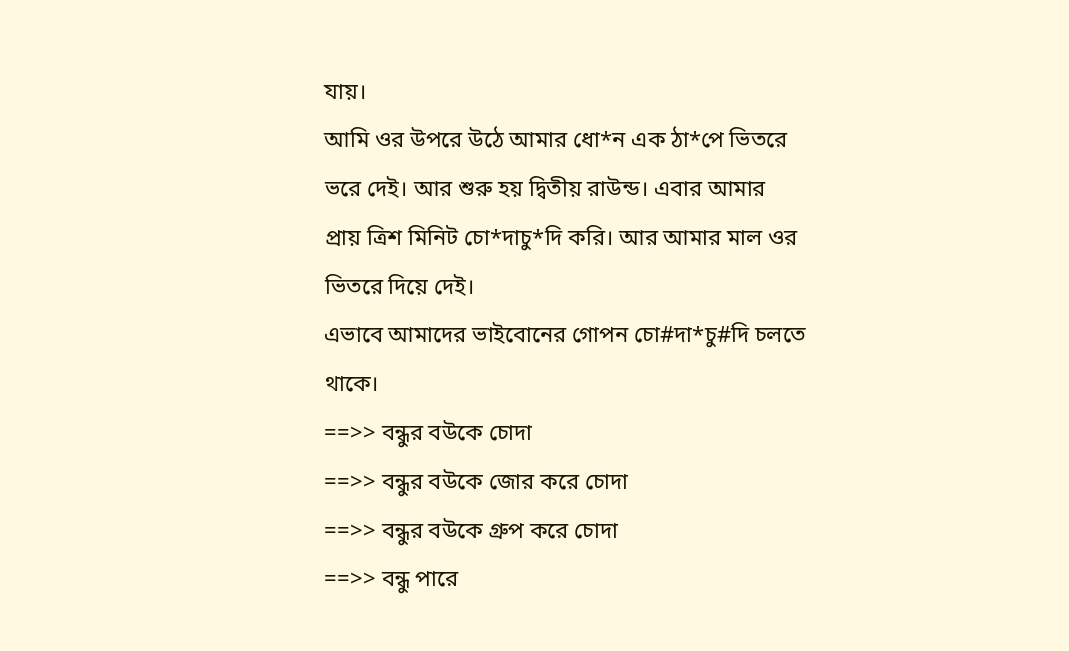যায়।
আমি ওর উপরে উঠে আমার ধো*ন এক ঠা*পে ভিতরে ভরে দেই। আর শুরু হয় দ্বিতীয় রাউন্ড। এবার আমার প্রায় ত্রিশ মিনিট চো*দাচু*দি করি। আর আমার মাল ওর ভিতরে দিয়ে দেই।
এভাবে আমাদের ভাইবোনের গোপন চো#দা*চু#দি চলতে থাকে।
==>> বন্ধুর বউকে চোদা
==>> বন্ধুর বউকে জোর করে চোদা
==>> বন্ধুর বউকে গ্রুপ করে চোদা
==>> বন্ধু পারে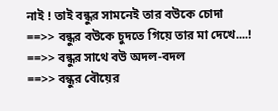নাই ! তাই বন্ধুর সামনেই তার বউকে চোদা
==>> বন্ধুর বউকে চুদতে গিয়ে তার মা দেখে....!
==>> বন্ধুর সাথে বউ অদল-বদল
==>> বন্ধুর বৌয়ের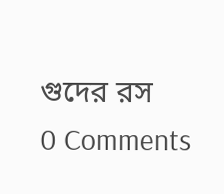গুদের রস
0 Comments